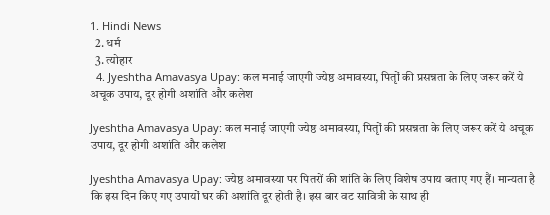1. Hindi News
  2. धर्म
  3. त्योहार
  4. Jyeshtha Amavasya Upay: कल मनाई जाएगी ज्येष्ठ अमावस्या, पितृों की प्रसन्नता के लिए जरूर करें ये अचूक उपाय, दूर होगी अशांति और कलेश

Jyeshtha Amavasya Upay: कल मनाई जाएगी ज्येष्ठ अमावस्या, पितृों की प्रसन्नता के लिए जरूर करें ये अचूक उपाय, दूर होगी अशांति और कलेश

Jyeshtha Amavasya Upay: ज्येष्ठ अमावस्या पर पितरों की शांति के लिए विशेष उपाय बताए गए हैं। मान्यता है कि इस दिन किए गए उपायों घर की अशांति दूर होती है। इस बार वट सावित्री के साथ ही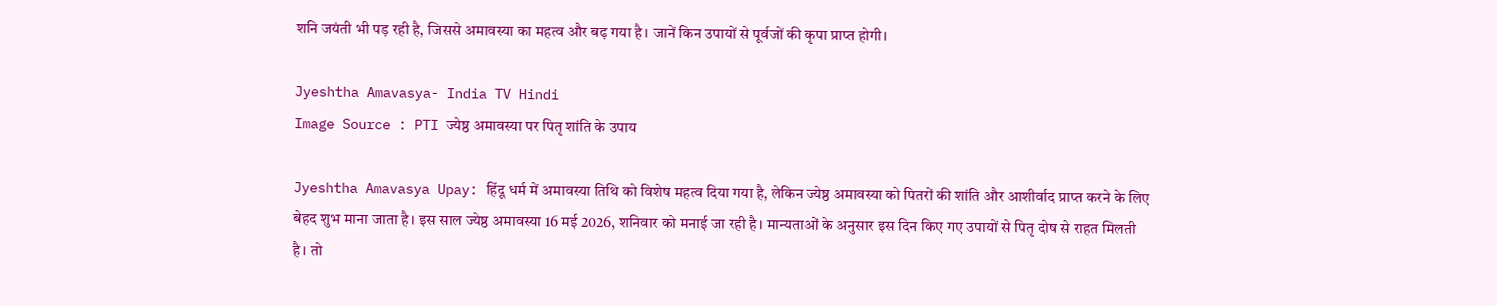शनि जयंती भी पड़ रही है, जिससे अमावस्या का महत्व और बढ़ गया है। जानें किन उपायों से पूर्वजों की कृपा प्राप्त होगी।

Jyeshtha Amavasya- India TV Hindi
Image Source : PTI ज्येष्ठ अमावस्या पर पितृ शांति के उपाय

Jyeshtha Amavasya Upay: हिंदू धर्म में अमावस्या तिथि को विशेष महत्व दिया गया है, लेकिन ज्येष्ठ अमावस्या को पितरों की शांति और आशीर्वाद प्राप्त करने के लिए बेहद शुभ माना जाता है। इस साल ज्येष्ठ अमावस्या 16 मई 2026, शनिवार को मनाई जा रही है। मान्यताओं के अनुसार इस दिन किए गए उपायों से पितृ दोष से राहत मिलती है। तो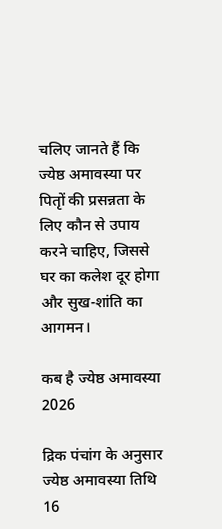चलिए जानते हैं कि ज्येष्ठ अमावस्या पर पितृों की प्रसन्नता के लिए कौन से उपाय करने चाहिए, जिससे घर का कलेश दूर होगा और सुख-शांति का आगमन।

कब है ज्येष्ठ अमावस्या 2026

द्रिक पंचांग के अनुसार ज्येष्ठ अमावस्या तिथि 16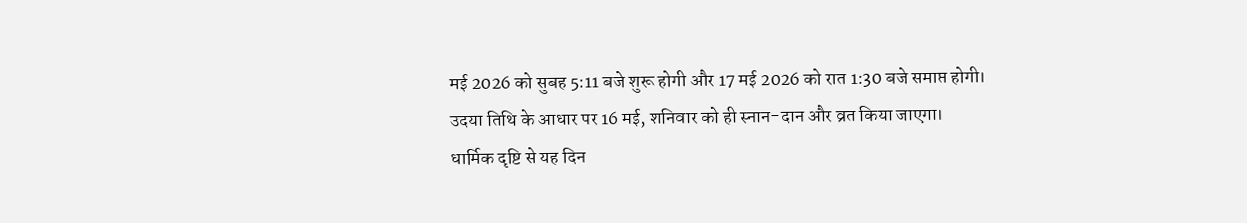मई 2026 को सुबह 5:11 बजे शुरू होगी और 17 मई 2026 को रात 1:30 बजे समाप्त होगी। उदया तिथि के आधार पर 16 मई, शनिवार को ही स्नान-दान और व्रत किया जाएगा। धार्मिक दृष्टि से यह दिन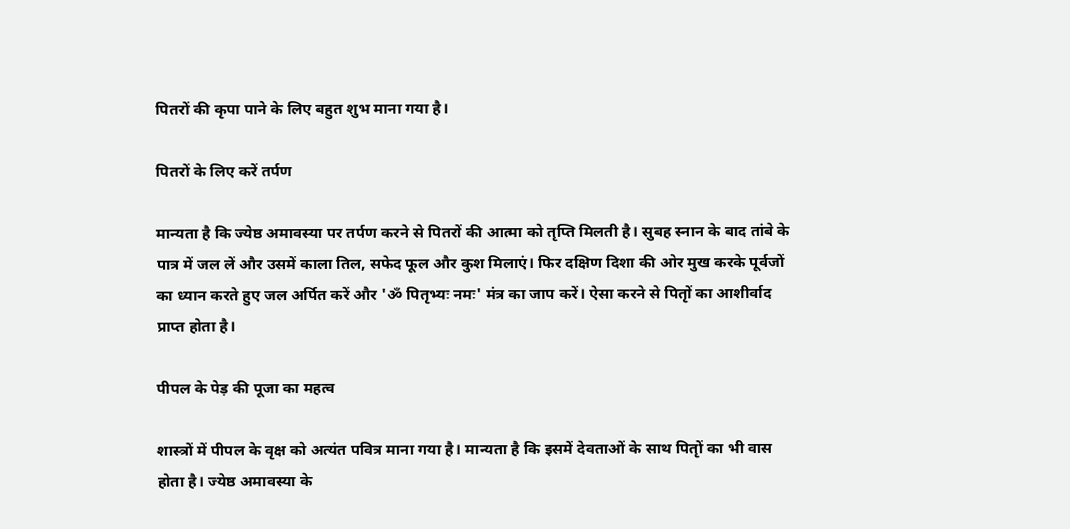पितरों की कृपा पाने के लिए बहुत शुभ माना गया है।

पितरों के लिए करें तर्पण

मान्यता है कि ज्येष्ठ अमावस्या पर तर्पण करने से पितरों की आत्मा को तृप्ति मिलती है। सुबह स्नान के बाद तांबे के पात्र में जल लें और उसमें काला तिल, सफेद फूल और कुश मिलाएं। फिर दक्षिण दिशा की ओर मुख करके पूर्वजों का ध्यान करते हुए जल अर्पित करें और 'ॐ पितृभ्यः नमः' मंत्र का जाप करें। ऐसा करने से पितृों का आशीर्वाद प्राप्त होता है।

पीपल के पेड़ की पूजा का महत्व

शास्त्रों में पीपल के वृक्ष को अत्यंत पवित्र माना गया है। मान्यता है कि इसमें देवताओं के साथ पितृों का भी वास होता है। ज्येष्ठ अमावस्या के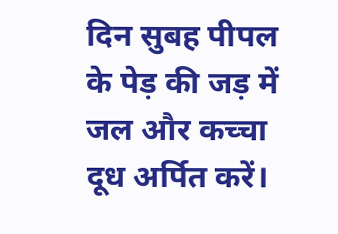दिन सुबह पीपल के पेड़ की जड़ में जल और कच्चा दूध अर्पित करें।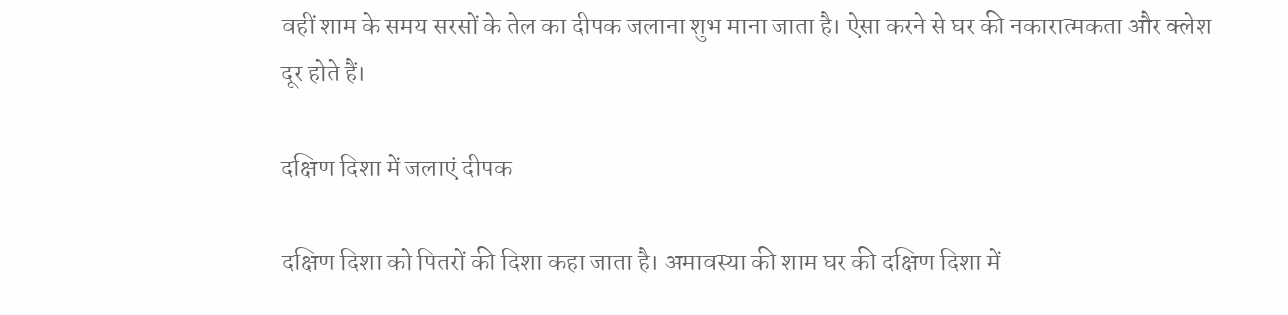वहीं शाम के समय सरसों के तेल का दीपक जलाना शुभ माना जाता है। ऐसा करने से घर की नकारात्मकता और क्लेश दूर होते हैं।

दक्षिण दिशा में जलाएं दीपक

दक्षिण दिशा को पितरों की दिशा कहा जाता है। अमावस्या की शाम घर की दक्षिण दिशा में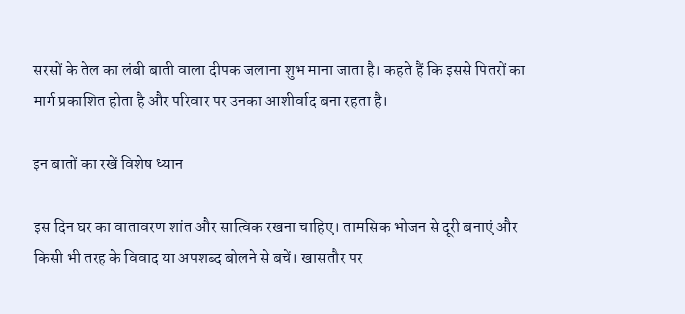सरसों के तेल का लंबी बाती वाला दीपक जलाना शुभ माना जाता है। कहते हैं कि इससे पितरों का मार्ग प्रकाशित होता है और परिवार पर उनका आशीर्वाद बना रहता है।

इन बातों का रखें विशेष ध्यान

इस दिन घर का वातावरण शांत और सात्विक रखना चाहिए। तामसिक भोजन से दूरी बनाएं और किसी भी तरह के विवाद या अपशब्द बोलने से बचें। खासतौर पर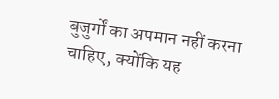बुजुर्गों का अपमान नहीं करना चाहिए, क्योंकि यह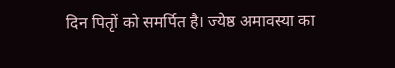दिन पितृों को समर्पित है। ज्येष्ठ अमावस्या का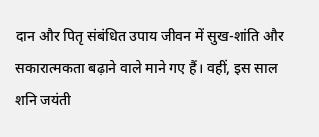दान और पितृ संबंधित उपाय जीवन में सुख-शांति और सकारात्मकता बढ़ाने वाले माने गए हैं। वहीं, इस साल शनि जयंती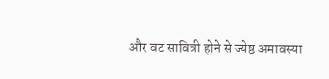और वट सावित्री होने से ज्येष्ठ अमावस्या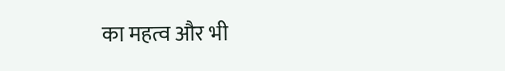का महत्व और भी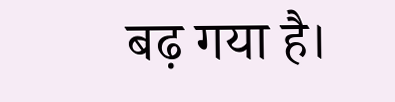बढ़ गया है।